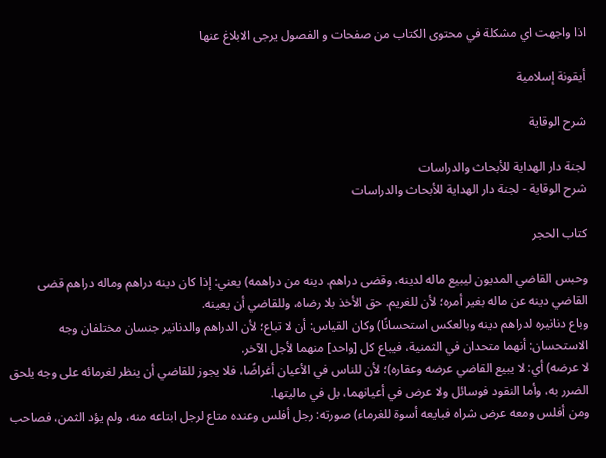اذا واجهت اي مشكلة في محتوى الكتاب من صفحات و الفصول يرجى الابلاغ عنها

أيقونة إسلامية

شرح الوقاية

لجنة دار الهداية للأبحاث والدراسات
شرح الوقاية - لجنة دار الهداية للأبحاث والدراسات

كتاب الحجر

وحبس القاضي المديون ليبيع ماله لدينه، وقضى دراهم. دينه من دراهمه) يعني: إذا كان دينه دراهم وماله دراهم قضى القاضي دينه عن ماله بغير أمره؛ لأن للغريم. حق الأخذ بلا رضاه، وللقاضي أن يعينه.
وباع دنانيره لدراهم دينه وبالعكس استحسانًا) وكان القياس: أن لا تباع؛ لأن الدراهم والدنانير جنسان مختلفان وجه الاستحسان: أنهما متحدان في الثمنية، فيباع كل [واحد] منهما لأجل الآخر.
لا عرضه) أي: لا يبيع القاضي عرضه وعقاره)؛ لأن للناس في الأعيان أغراضًا، فلا يجوز للقاضي أن ينظر لغرمائه على وجه يلحق الضرر به، وأما النقود فوسائل ولا عرض في أعيانهما، بل في ماليتها.
ومن أفلس ومعه عرض شراه فبايعه أسوة للغرماء) صورته: رجل أفلس وعنده متاع لرجل ابتاعه منه، ولم يؤد الثمن، فصاحب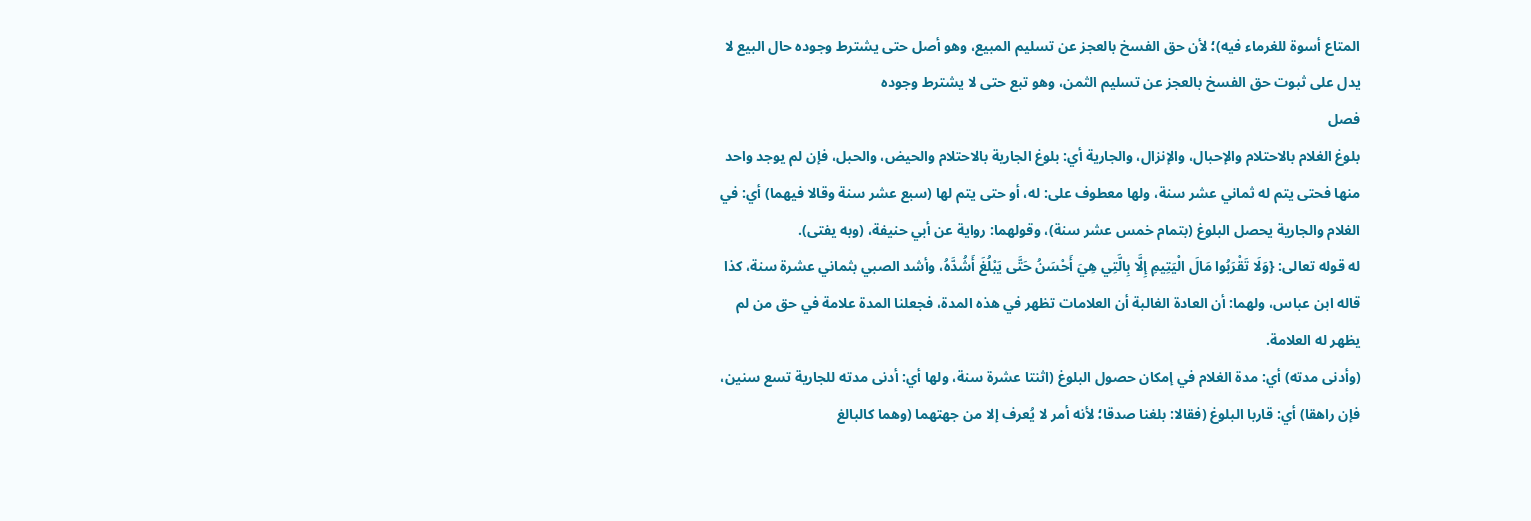المتاع أسوة للغرماء فيه)؛ لأن حق الفسخ بالعجز عن تسليم المبيع، وهو أصل حتى يشترط وجوده حال البيع لا يدل على ثبوت حق الفسخ بالعجز عن تسليم الثمن، وهو تبع حتى لا يشترط وجوده
فصل
بلوغ الغلام بالاحتلام والإحبال، والإنزال، والجارية أي: بلوغ الجارية بالاحتلام والحيض، والحبل، فإن لم يوجد واحد منها فحتى يتم له ثماني عشر سنة، ولها معطوف على: له، أو حتى يتم لها (سبع عشر سنة وقالا فيهما) أي: في الغلام والجارية يحصل البلوغ (بتمام خمس عشر سنة)، وقولهما: رواية عن أبي حنيفة، (وبه يفتى).
له قوله تعالى: {وَلَا تَقْرَبُوا مَالَ الْيَتِيمِ إِلَّا بِالَّتِي هِيَ أَحْسَنُ حَتَّى يَبْلُغَ أَشُدَّهُ، وأشد الصبي بثماني عشرة سنة، كذا قاله ابن عباس، ولهما: أن العادة الغالبة أن العلامات تظهر في هذه المدة، فجعلنا المدة علامة في حق من لم يظهر له العلامة.
(وأدنى مدته) أي: مدة الغلام في إمكان حصول البلوغ (اثنتا عشرة سنة، ولها أي: أدنى مدته للجارية تسع سنين، فإن راهقا) أي: قاربا البلوغ (فقالا: بلغنا صدقا؛ لأنه أمر لا يُعرف إلا من جهتهما (وهما كالبالغ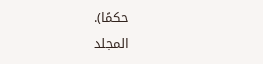حكمًا).
المجلد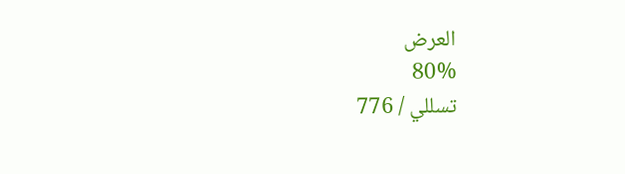العرض
80%
تسللي / 776